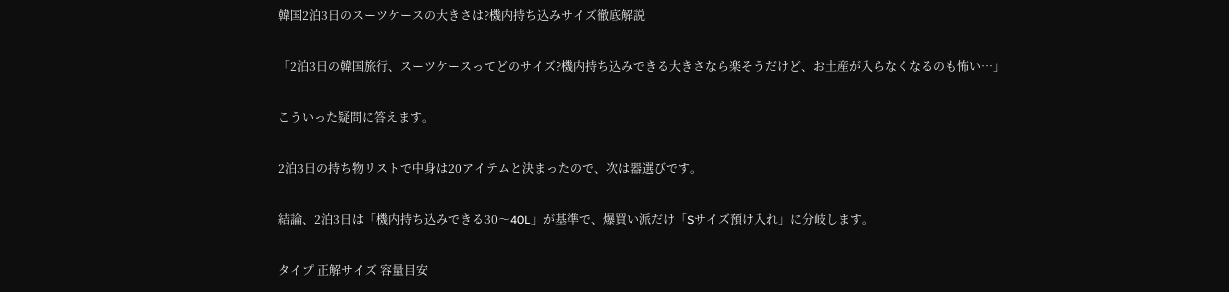韓国2泊3日のスーツケースの大きさは?機内持ち込みサイズ徹底解説

「2泊3日の韓国旅行、スーツケースってどのサイズ?機内持ち込みできる大きさなら楽そうだけど、お土産が入らなくなるのも怖い…」

こういった疑問に答えます。

2泊3日の持ち物リストで中身は20アイテムと決まったので、次は器選びです。

結論、2泊3日は「機内持ち込みできる30〜40L」が基準で、爆買い派だけ「Sサイズ預け入れ」に分岐します。

タイプ 正解サイズ 容量目安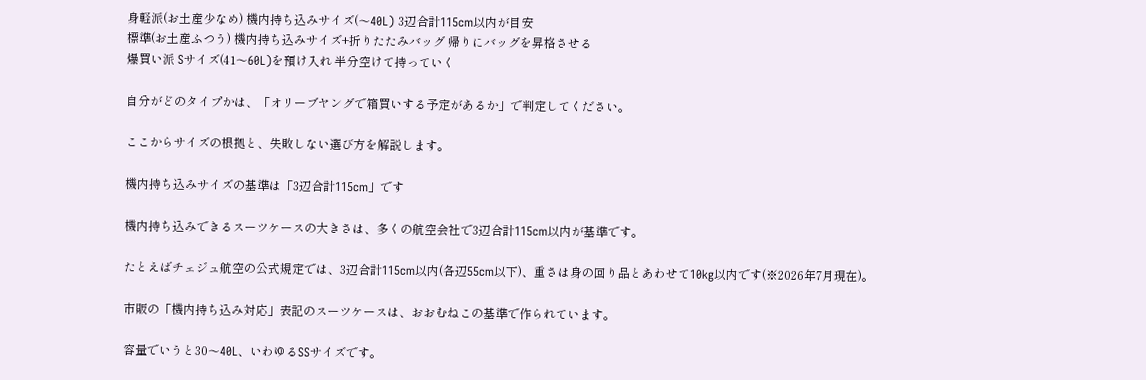身軽派(お土産少なめ) 機内持ち込みサイズ(〜40L) 3辺合計115cm以内が目安
標準(お土産ふつう) 機内持ち込みサイズ+折りたたみバッグ 帰りにバッグを昇格させる
爆買い派 Sサイズ(41〜60L)を預け入れ 半分空けて持っていく

自分がどのタイプかは、「オリーブヤングで箱買いする予定があるか」で判定してください。

ここからサイズの根拠と、失敗しない選び方を解説します。

機内持ち込みサイズの基準は「3辺合計115cm」です

機内持ち込みできるスーツケースの大きさは、多くの航空会社で3辺合計115cm以内が基準です。

たとえばチェジュ航空の公式規定では、3辺合計115cm以内(各辺55cm以下)、重さは身の回り品とあわせて10kg以内です(※2026年7月現在)。

市販の「機内持ち込み対応」表記のスーツケースは、おおむねこの基準で作られています。

容量でいうと30〜40L、いわゆるSSサイズです。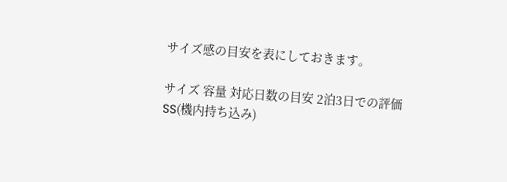サイズ感の目安を表にしておきます。

サイズ 容量 対応日数の目安 2泊3日での評価
SS(機内持ち込み)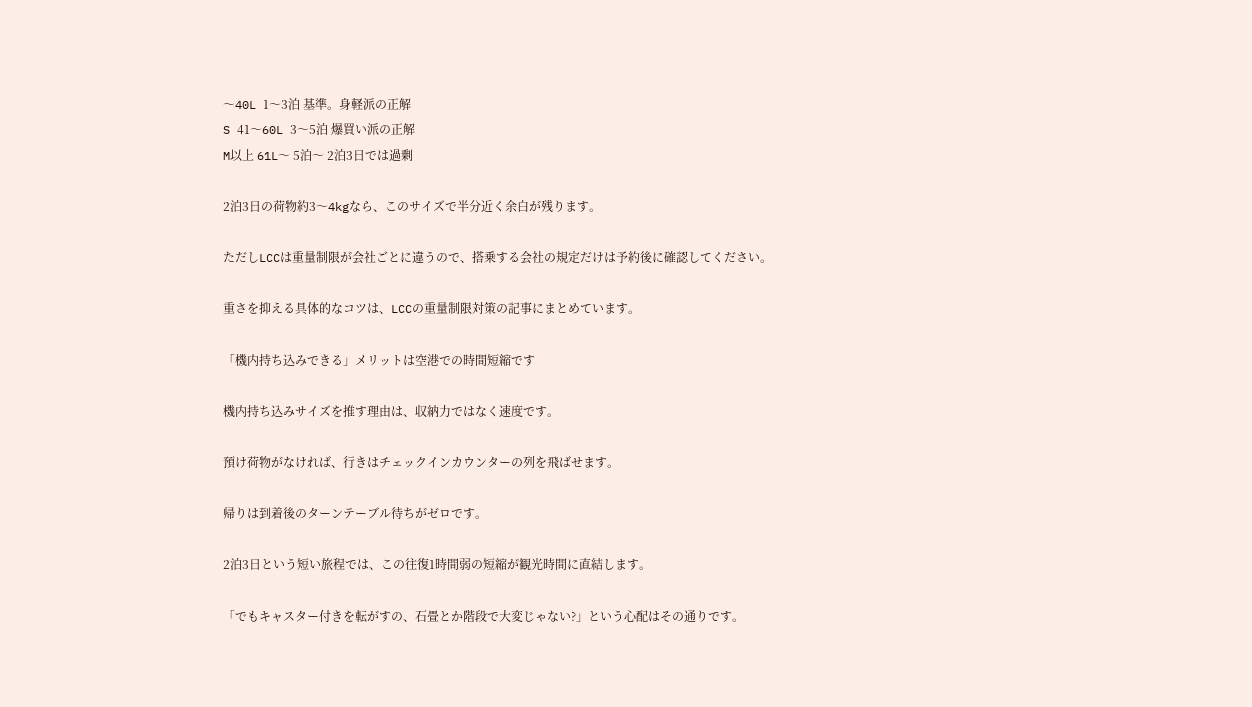〜40L 1〜3泊 基準。身軽派の正解
S 41〜60L 3〜5泊 爆買い派の正解
M以上 61L〜 5泊〜 2泊3日では過剰

2泊3日の荷物約3〜4kgなら、このサイズで半分近く余白が残ります。

ただしLCCは重量制限が会社ごとに違うので、搭乗する会社の規定だけは予約後に確認してください。

重さを抑える具体的なコツは、LCCの重量制限対策の記事にまとめています。

「機内持ち込みできる」メリットは空港での時間短縮です

機内持ち込みサイズを推す理由は、収納力ではなく速度です。

預け荷物がなければ、行きはチェックインカウンターの列を飛ばせます。

帰りは到着後のターンテーブル待ちがゼロです。

2泊3日という短い旅程では、この往復1時間弱の短縮が観光時間に直結します。

「でもキャスター付きを転がすの、石畳とか階段で大変じゃない?」という心配はその通りです。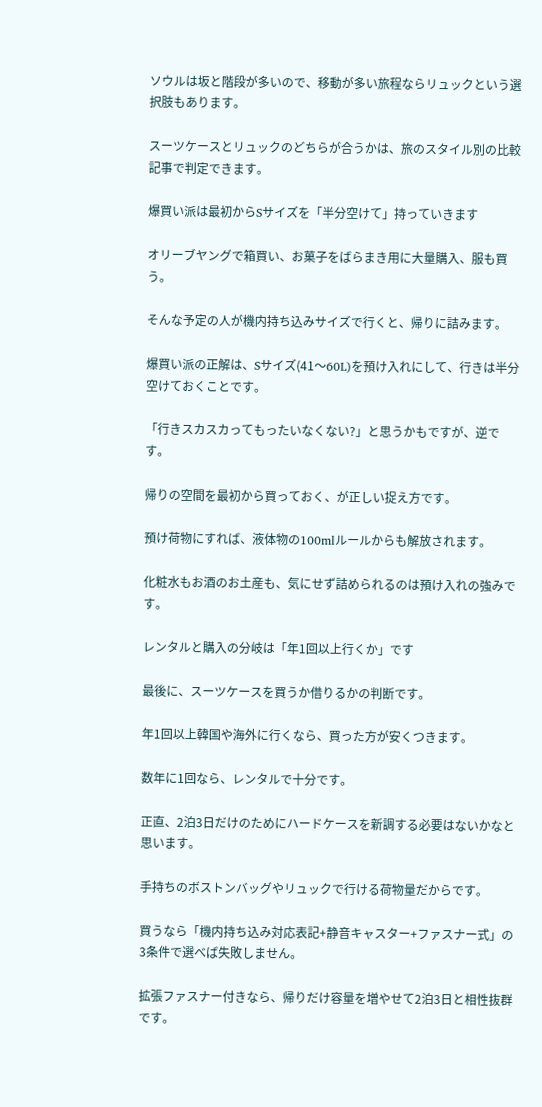ソウルは坂と階段が多いので、移動が多い旅程ならリュックという選択肢もあります。

スーツケースとリュックのどちらが合うかは、旅のスタイル別の比較記事で判定できます。

爆買い派は最初からSサイズを「半分空けて」持っていきます

オリーブヤングで箱買い、お菓子をばらまき用に大量購入、服も買う。

そんな予定の人が機内持ち込みサイズで行くと、帰りに詰みます。

爆買い派の正解は、Sサイズ(41〜60L)を預け入れにして、行きは半分空けておくことです。

「行きスカスカってもったいなくない?」と思うかもですが、逆です。

帰りの空間を最初から買っておく、が正しい捉え方です。

預け荷物にすれば、液体物の100mlルールからも解放されます。

化粧水もお酒のお土産も、気にせず詰められるのは預け入れの強みです。

レンタルと購入の分岐は「年1回以上行くか」です

最後に、スーツケースを買うか借りるかの判断です。

年1回以上韓国や海外に行くなら、買った方が安くつきます。

数年に1回なら、レンタルで十分です。

正直、2泊3日だけのためにハードケースを新調する必要はないかなと思います。

手持ちのボストンバッグやリュックで行ける荷物量だからです。

買うなら「機内持ち込み対応表記+静音キャスター+ファスナー式」の3条件で選べば失敗しません。

拡張ファスナー付きなら、帰りだけ容量を増やせて2泊3日と相性抜群です。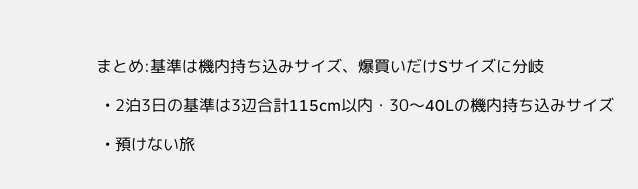まとめ:基準は機内持ち込みサイズ、爆買いだけSサイズに分岐

  • 2泊3日の基準は3辺合計115cm以内・30〜40Lの機内持ち込みサイズ

  • 預けない旅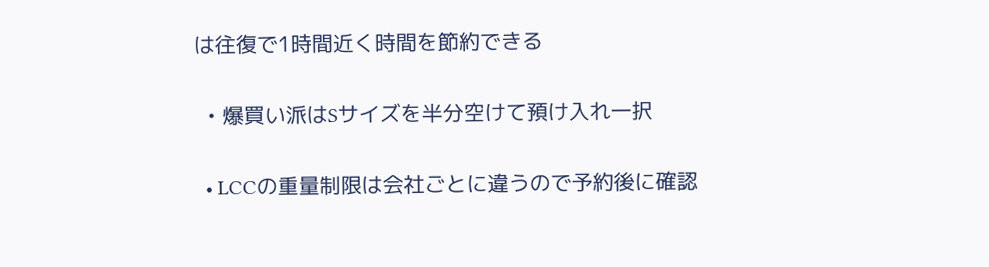は往復で1時間近く時間を節約できる

  • 爆買い派はSサイズを半分空けて預け入れ一択

  • LCCの重量制限は会社ごとに違うので予約後に確認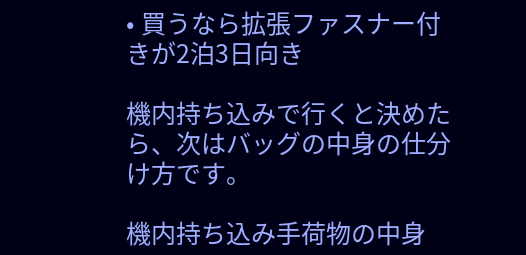• 買うなら拡張ファスナー付きが2泊3日向き

機内持ち込みで行くと決めたら、次はバッグの中身の仕分け方です。

機内持ち込み手荷物の中身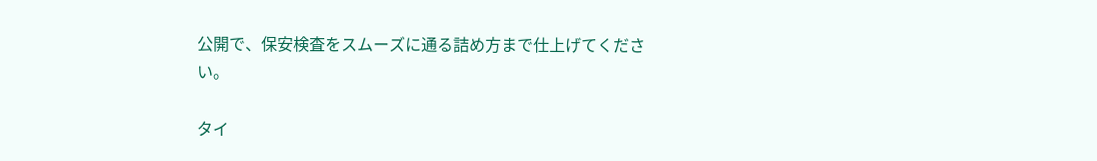公開で、保安検査をスムーズに通る詰め方まで仕上げてください。

タイ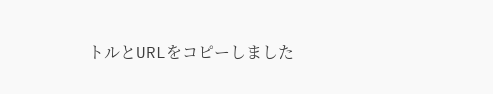トルとURLをコピーしました